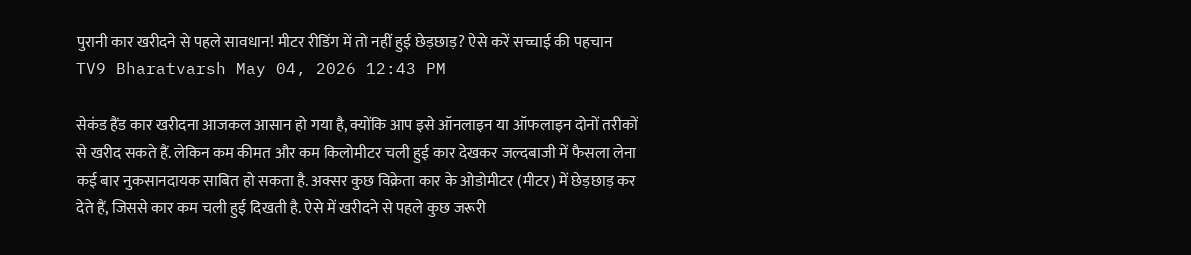पुरानी कार खरीदने से पहले सावधान! मीटर रीडिंग में तो नहीं हुई छेड़छाड़? ऐसे करें सच्चाई की पहचान
TV9 Bharatvarsh May 04, 2026 12:43 PM

सेकंड हैंड कार खरीदना आजकल आसान हो गया है, क्योंकि आप इसे ऑनलाइन या ऑफलाइन दोनों तरीकों से खरीद सकते हैं. लेकिन कम कीमत और कम किलोमीटर चली हुई कार देखकर जल्दबाजी में फैसला लेना कई बार नुकसानदायक साबित हो सकता है. अक्सर कुछ विक्रेता कार के ओडोमीटर (मीटर) में छेड़छाड़ कर देते हैं, जिससे कार कम चली हुई दिखती है. ऐसे में खरीदने से पहले कुछ जरूरी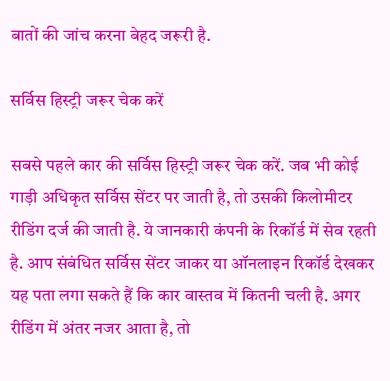बातों की जांच करना बेहद जरूरी है.

सर्विस हिस्ट्री जरूर चेक करें

सबसे पहले कार की सर्विस हिस्ट्री जरूर चेक करें. जब भी कोई गाड़ी अधिकृत सर्विस सेंटर पर जाती है, तो उसकी किलोमीटर रीडिंग दर्ज की जाती है. ये जानकारी कंपनी के रिकॉर्ड में सेव रहती है. आप संबंधित सर्विस सेंटर जाकर या ऑनलाइन रिकॉर्ड देखकर यह पता लगा सकते हैं कि कार वास्तव में कितनी चली है. अगर रीडिंग में अंतर नजर आता है, तो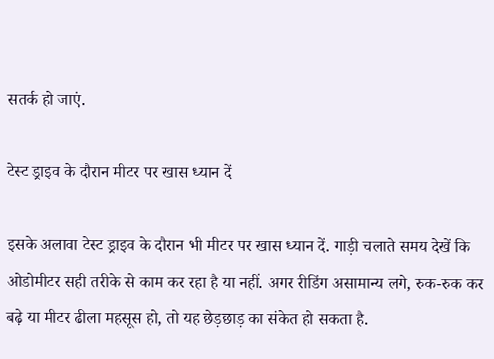सतर्क हो जाएं.

टेस्ट ड्राइव के दौरान मीटर पर खास ध्यान दें

इसके अलावा टेस्ट ड्राइव के दौरान भी मीटर पर खास ध्यान दें. गाड़ी चलाते समय देखें कि ओडोमीटर सही तरीके से काम कर रहा है या नहीं. अगर रीडिंग असामान्य लगे, रुक-रुक कर बढ़े या मीटर ढीला महसूस हो, तो यह छेड़छाड़ का संकेत हो सकता है.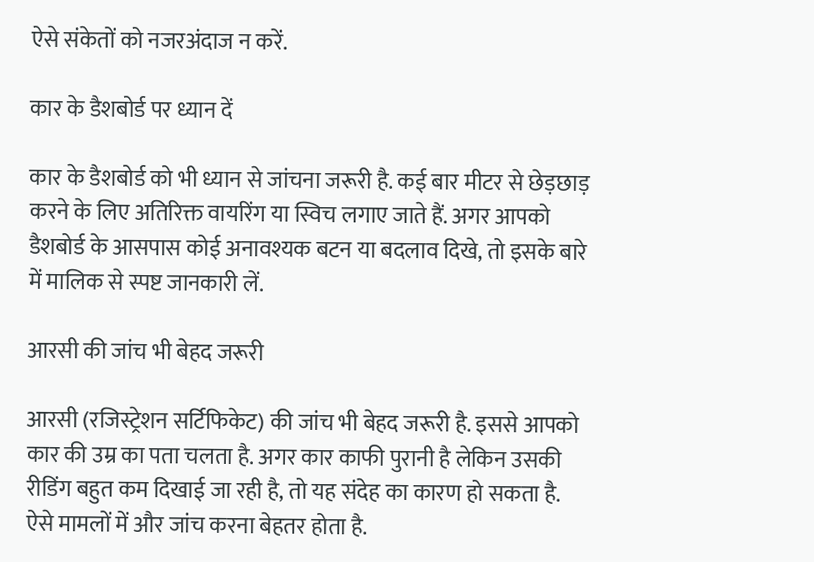ऐसे संकेतों को नजरअंदाज न करें.

कार के डैशबोर्ड पर ध्यान दें

कार के डैशबोर्ड को भी ध्यान से जांचना जरूरी है. कई बार मीटर से छेड़छाड़ करने के लिए अतिरिक्त वायरिंग या स्विच लगाए जाते हैं. अगर आपको डैशबोर्ड के आसपास कोई अनावश्यक बटन या बदलाव दिखे, तो इसके बारे में मालिक से स्पष्ट जानकारी लें.

आरसी की जांच भी बेहद जरूरी

आरसी (रजिस्ट्रेशन सर्टिफिकेट) की जांच भी बेहद जरूरी है. इससे आपको कार की उम्र का पता चलता है. अगर कार काफी पुरानी है लेकिन उसकी रीडिंग बहुत कम दिखाई जा रही है, तो यह संदेह का कारण हो सकता है. ऐसे मामलों में और जांच करना बेहतर होता है.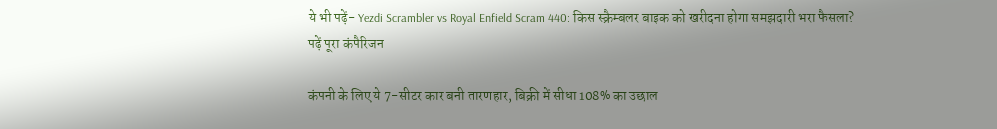ये भी पढ़ें- Yezdi Scrambler vs Royal Enfield Scram 440: किस स्क्रैम्बलर बाइक को खरीदना होगा समझदारी भरा फैसला? पढ़ें पूरा कंपैरिजन

कंपनी के लिए ये 7-सीटर कार बनी तारणहार, बिक्री में सीधा 108% का उछाल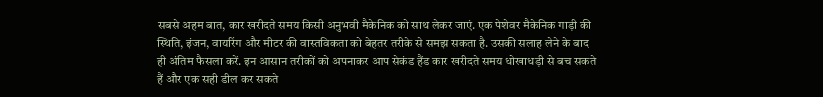सबसे अहम बात, कार खरीदते समय किसी अनुभवी मैकेनिक को साथ लेकर जाएं. एक पेशेवर मैकेनिक गाड़ी की स्थिति, इंजन, वायरिंग और मीटर की वास्तविकता को बेहतर तरीके से समझ सकता है. उसकी सलाह लेने के बाद ही अंतिम फैसला करें. इन आसान तरीकों को अपनाकर आप सेकंड हैंड कार खरीदते समय धोखाधड़ी से बच सकते हैं और एक सही डील कर सकते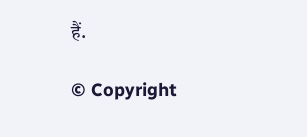हैं.

© Copyright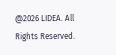@2026 LIDEA. All Rights Reserved.